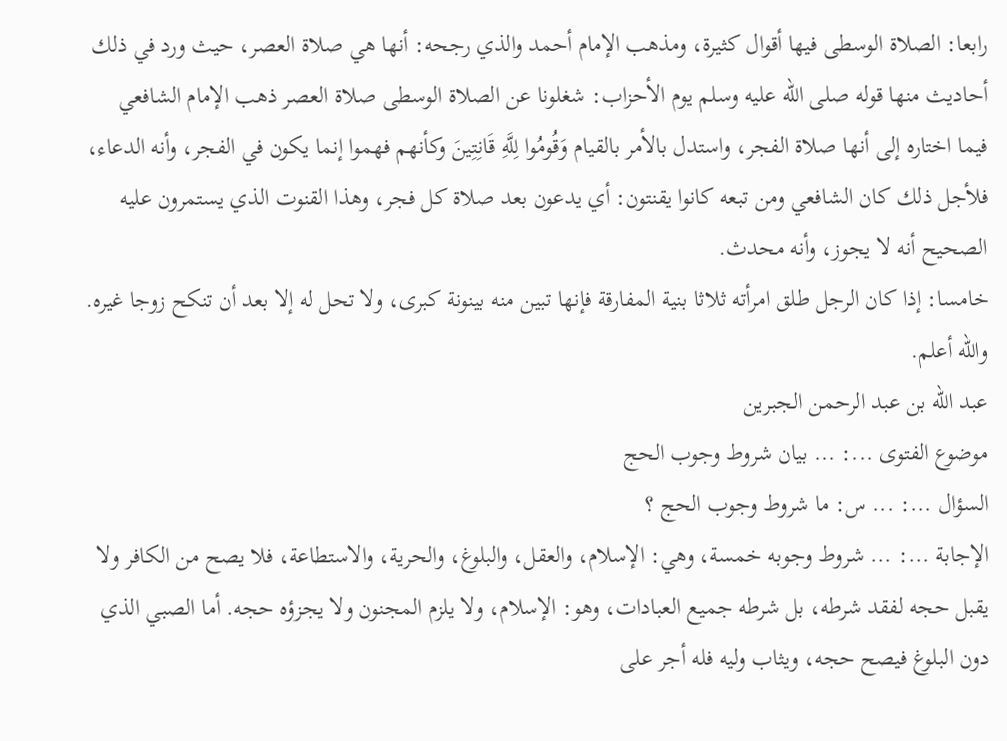رابعا: الصلاة الوسطى فيها أقوال كثيرة، ومذهب الإمام أحمد والذي رجحه: أنها هي صلاة العصر، حيث ورد في ذلك أحاديث منها قوله صلى الله عليه وسلم يوم الأحزاب: شغلونا عن الصلاة الوسطى صلاة العصر ذهب الإمام الشافعي فيما اختاره إلى أنها صلاة الفجر، واستدل بالأمر بالقيام وَقُومُوا لِلَّهِ قَانِتِينَ وكأنهم فهموا إنما يكون في الفجر، وأنه الدعاء، فلأجل ذلك كان الشافعي ومن تبعه كانوا يقنتون: أي يدعون بعد صلاة كل فجر، وهذا القنوت الذي يستمرون عليه الصحيح أنه لا يجوز، وأنه محدث.
خامسا: إذا كان الرجل طلق امرأته ثلاثا بنية المفارقة فإنها تبين منه بينونة كبرى، ولا تحل له إلا بعد أن تنكح زوجا غيره. والله أعلم.
عبد الله بن عبد الرحمن الجبرين
موضوع الفتوى ...: ... بيان شروط وجوب الحج
السؤال ...: ... س: ما شروط وجوب الحج ؟
الإجابة ...: ... شروط وجوبه خمسة، وهي: الإسلام، والعقل، والبلوغ، والحرية، والاستطاعة، فلا يصح من الكافر ولا يقبل حجه لفقد شرطه، بل شرطه جميع العبادات، وهو: الإسلام، ولا يلزم المجنون ولا يجزؤه حجه. أما الصبي الذي دون البلوغ فيصح حجه، ويثاب وليه فله أجر على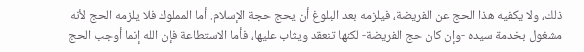ذلك، ولا يكفيه هذا الحج عن الفريضة، فيلزمه بعد البلوغ أن يحج حجة الإسلام. أما المملوك فلا يلزمه الحج لأنه مشغول بخدمة سيده -وإن كان حج الفريضة- لكنها تنعقد ويثاب عليها، فأما الاستطاعة فإن الله إنما أوجب الحج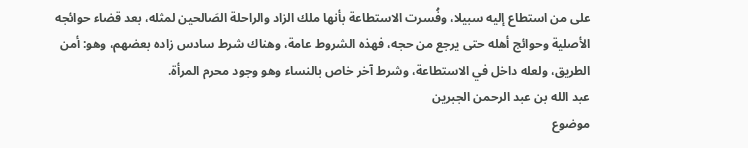على من استطاع إليه سبيلا، وفُسرت الاستطاعة بأنها ملك الزاد والراحلة الصَالحين لمثله، بعد قضاء حوائجه الأصلية وحوائج أهله حتى يرجع من حجه، فهذه الشروط عامة، وهناك شرط سادس زاده بعضهم، وهو: أمن الطريق، ولعله داخل في الاستطاعة، وشرط آخر خاص بالنساء وهو وجود محرم المرأة.
عبد الله بن عبد الرحمن الجبرين
موضوع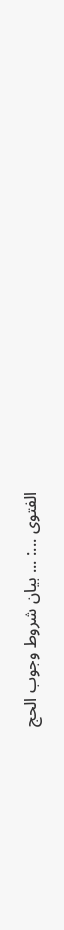الفتوى ...: ... بيان شروط وجوب الحج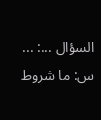السؤال ...: ... س: ما شروط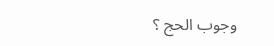وجوب الحج ؟